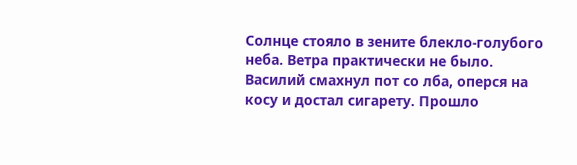Солнце стояло в зените блекло-голубого неба. Ветра практически не было. Василий смахнул пот со лба, оперся на косу и достал сигарету. Прошло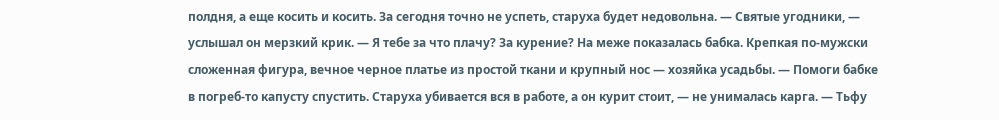полдня, а еще косить и косить. За сегодня точно не успеть, старуха будет недовольна. — Святые угодники, — услышал он мерзкий крик. — Я тебе за что плачу? За курение? На меже показалась бабка. Крепкая по-мужски сложенная фигура, вечное черное платье из простой ткани и крупный нос — хозяйка усадьбы. — Помоги бабке в погреб-то капусту спустить. Старуха убивается вся в работе, а он курит стоит, — не унималась карга. — Тьфу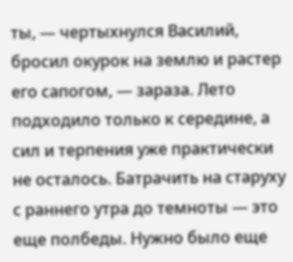ты, — чертыхнулся Василий, бросил окурок на землю и растер его сапогом, — зараза. Лето подходило только к середине, а сил и терпения уже практически не осталось. Батрачить на старуху с раннего утра до темноты — это еще полбеды. Нужно было еще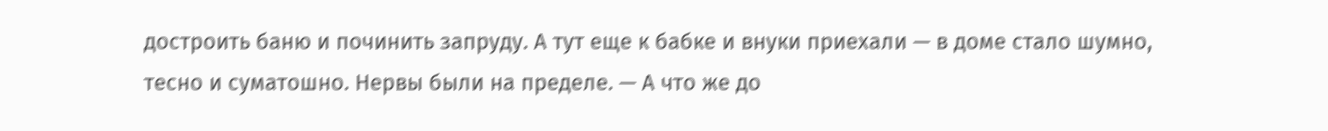достроить баню и починить запруду. А тут еще к бабке и внуки приехали — в доме стало шумно, тесно и суматошно. Нервы были на пределе. — А что же до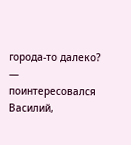города-то далеко? — поинтересовался Василий,